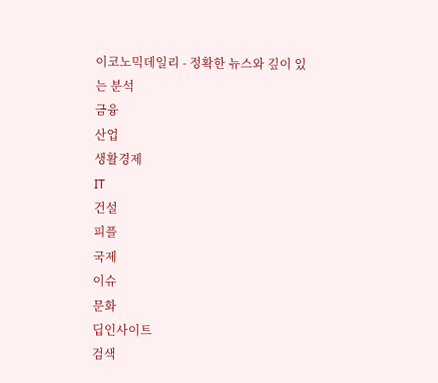이코노믹데일리 - 정확한 뉴스와 깊이 있는 분석
금융
산업
생활경제
IT
건설
피플
국제
이슈
문화
딥인사이트
검색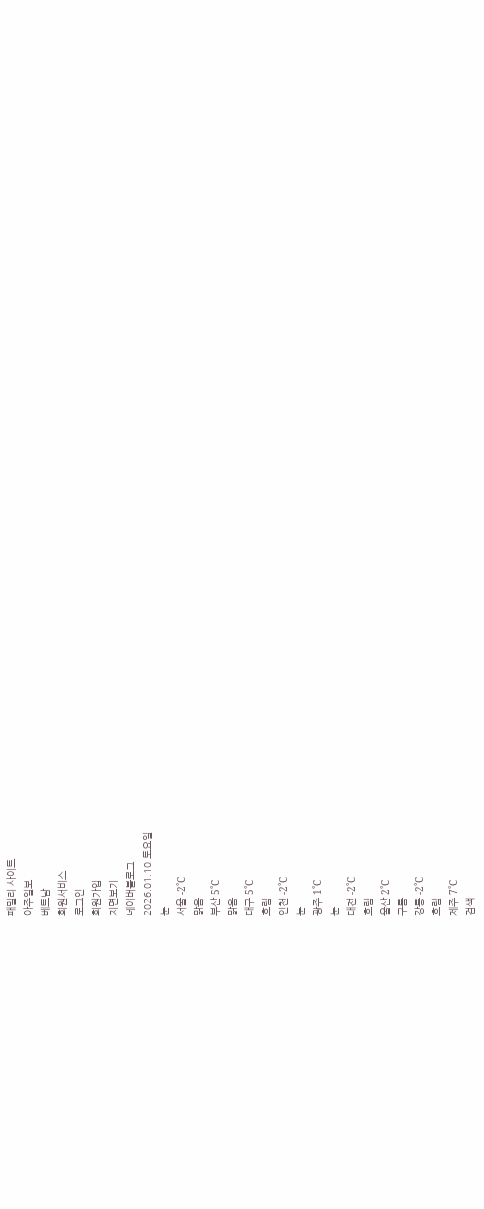패밀리 사이트
아주일보
베트남
회원서비스
로그인
회원가입
지면보기
네이버블로그
2026.01.10 토요일
눈
서울 -2˚C
맑음
부산 5˚C
맑음
대구 5˚C
흐림
인천 -2˚C
눈
광주 1˚C
눈
대전 -2˚C
흐림
울산 2˚C
구름
강릉 -2˚C
흐림
제주 7˚C
검색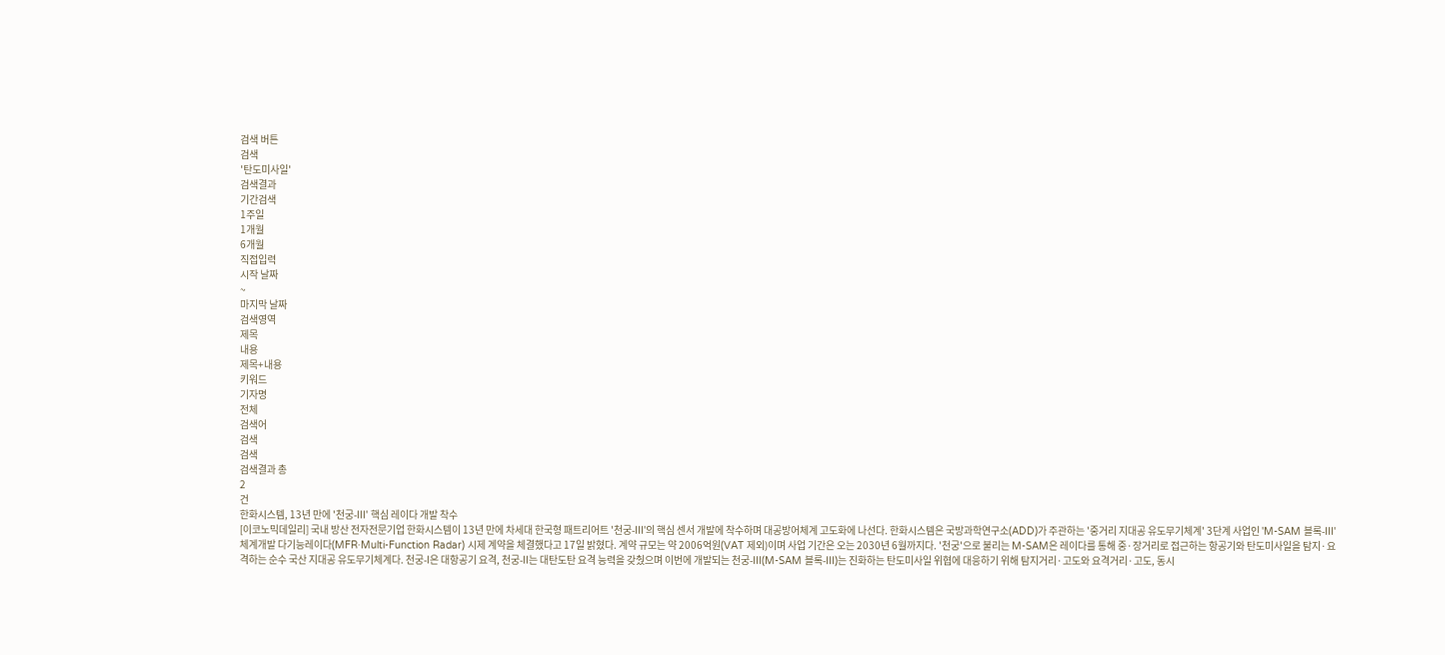검색 버튼
검색
'탄도미사일'
검색결과
기간검색
1주일
1개월
6개월
직접입력
시작 날짜
~
마지막 날짜
검색영역
제목
내용
제목+내용
키워드
기자명
전체
검색어
검색
검색
검색결과 총
2
건
한화시스템, 13년 만에 '천궁-III' 핵심 레이다 개발 착수
[이코노믹데일리] 국내 방산 전자전문기업 한화시스템이 13년 만에 차세대 한국형 패트리어트 '천궁-III'의 핵심 센서 개발에 착수하며 대공방어체계 고도화에 나선다. 한화시스템은 국방과학연구소(ADD)가 주관하는 '중거리 지대공 유도무기체계' 3단계 사업인 'M-SAM 블록-III' 체계개발 다기능레이다(MFR·Multi-Function Radar) 시제 계약을 체결했다고 17일 밝혔다. 계약 규모는 약 2006억원(VAT 제외)이며 사업 기간은 오는 2030년 6월까지다. '천궁'으로 불리는 M-SAM은 레이다를 통해 중·장거리로 접근하는 항공기와 탄도미사일을 탐지·요격하는 순수 국산 지대공 유도무기체계다. 천궁-I은 대항공기 요격, 천궁-II는 대탄도탄 요격 능력을 갖췄으며 이번에 개발되는 천궁-III(M-SAM 블록-III)는 진화하는 탄도미사일 위협에 대응하기 위해 탐지거리·고도와 요격거리·고도, 동시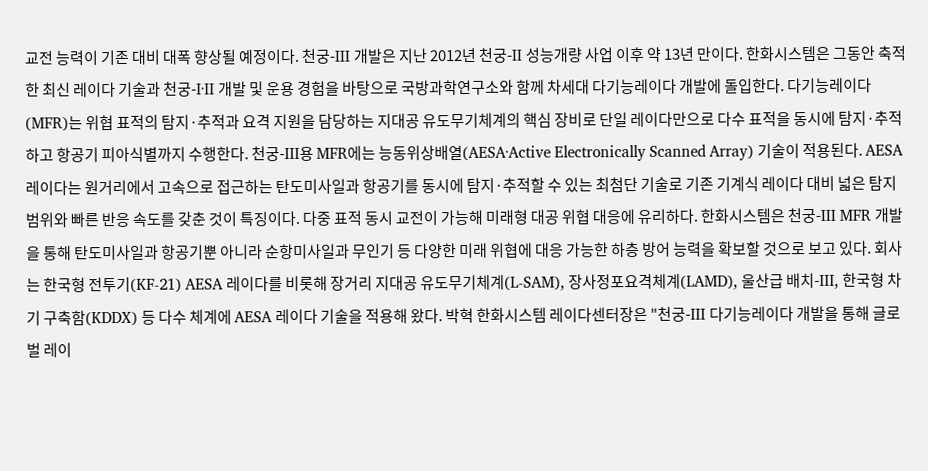교전 능력이 기존 대비 대폭 향상될 예정이다. 천궁-III 개발은 지난 2012년 천궁-II 성능개량 사업 이후 약 13년 만이다. 한화시스템은 그동안 축적한 최신 레이다 기술과 천궁-I·II 개발 및 운용 경험을 바탕으로 국방과학연구소와 함께 차세대 다기능레이다 개발에 돌입한다. 다기능레이다(MFR)는 위협 표적의 탐지·추적과 요격 지원을 담당하는 지대공 유도무기체계의 핵심 장비로 단일 레이다만으로 다수 표적을 동시에 탐지·추적하고 항공기 피아식별까지 수행한다. 천궁-III용 MFR에는 능동위상배열(AESA·Active Electronically Scanned Array) 기술이 적용된다. AESA 레이다는 원거리에서 고속으로 접근하는 탄도미사일과 항공기를 동시에 탐지·추적할 수 있는 최첨단 기술로 기존 기계식 레이다 대비 넓은 탐지 범위와 빠른 반응 속도를 갖춘 것이 특징이다. 다중 표적 동시 교전이 가능해 미래형 대공 위협 대응에 유리하다. 한화시스템은 천궁-III MFR 개발을 통해 탄도미사일과 항공기뿐 아니라 순항미사일과 무인기 등 다양한 미래 위협에 대응 가능한 하층 방어 능력을 확보할 것으로 보고 있다. 회사는 한국형 전투기(KF-21) AESA 레이다를 비롯해 장거리 지대공 유도무기체계(L-SAM), 장사정포요격체계(LAMD), 울산급 배치-III, 한국형 차기 구축함(KDDX) 등 다수 체계에 AESA 레이다 기술을 적용해 왔다. 박혁 한화시스템 레이다센터장은 "천궁-III 다기능레이다 개발을 통해 글로벌 레이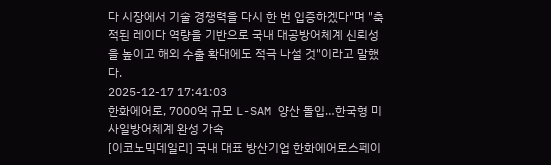다 시장에서 기술 경쟁력을 다시 한 번 입증하겠다"며 "축적된 레이다 역량을 기반으로 국내 대공방어체계 신뢰성을 높이고 해외 수출 확대에도 적극 나설 것"이라고 말했다.
2025-12-17 17:41:03
한화에어로, 7000억 규모 L-SAM 양산 돌입…한국형 미사일방어체계 완성 가속
[이코노믹데일리] 국내 대표 방산기업 한화에어로스페이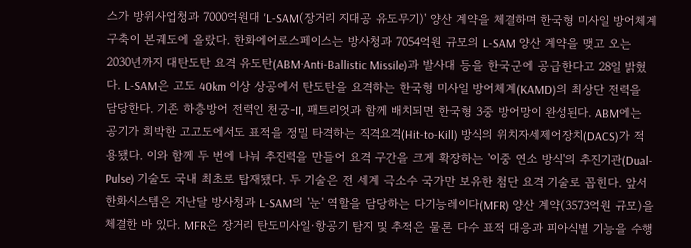스가 방위사업청과 7000억원대 'L-SAM(장거리 지대공 유도무기)' 양산 계약을 체결하며 한국형 미사일 방어체계 구축이 본궤도에 올랐다. 한화에어로스페이스는 방사청과 7054억원 규모의 L-SAM 양산 계약을 맺고 오는 2030년까지 대탄도탄 요격 유도탄(ABM·Anti-Ballistic Missile)과 발사대 등을 한국군에 공급한다고 28일 밝혔다. L-SAM은 고도 40km 이상 상공에서 탄도탄을 요격하는 한국형 미사일 방어체계(KAMD)의 최상단 전력을 담당한다. 기존 하층방어 전력인 천궁-II, 패트리엇과 함께 배치되면 한국형 3중 방어망이 완성된다. ABM에는 공기가 희박한 고고도에서도 표적을 정밀 타격하는 직격요격(Hit-to-Kill) 방식의 위치자세제어장치(DACS)가 적용됐다. 이와 함께 두 번에 나눠 추진력을 만들어 요격 구간을 크게 확장하는 '이중 연소 방식'의 추진기관(Dual-Pulse) 기술도 국내 최초로 탑재됐다. 두 기술은 전 세계 극소수 국가만 보유한 첨단 요격 기술로 꼽힌다. 앞서 한화시스템은 지난달 방사청과 L-SAM의 '눈' 역할을 담당하는 다기능레이다(MFR) 양산 계약(3573억원 규모)을 체결한 바 있다. MFR은 장거리 탄도미사일·항공기 탐지 및 추적은 물론 다수 표적 대응과 피아식별 기능을 수행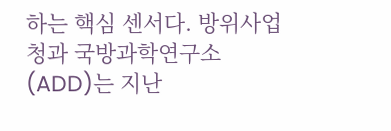하는 핵심 센서다. 방위사업청과 국방과학연구소(ADD)는 지난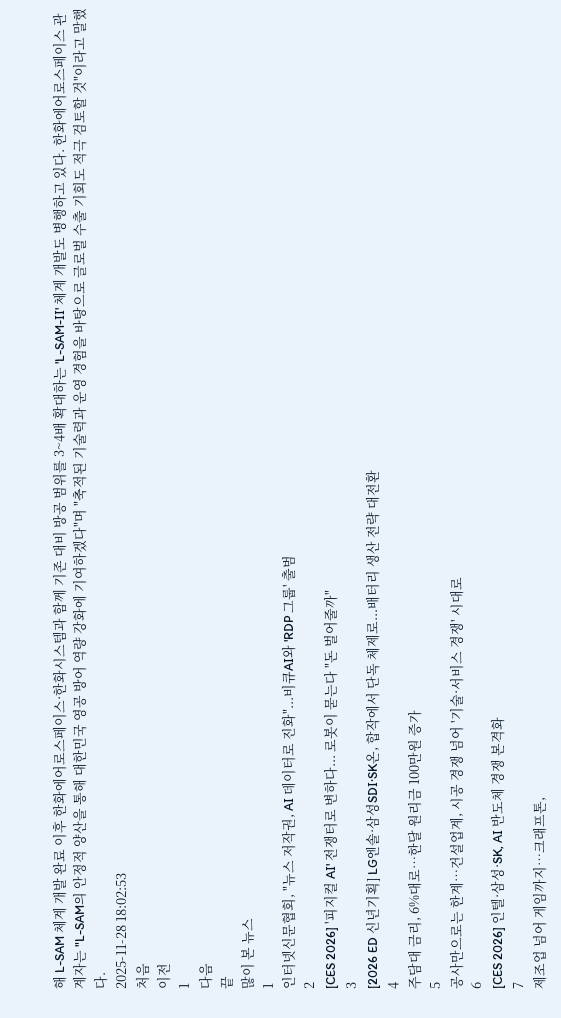해 L-SAM 체계 개발 완료 이후 한화에어로스페이스·한화시스템과 함께 기존 대비 방공 범위를 3~4배 확대하는 'L-SAM-II' 체계 개발도 병행하고 있다. 한화에어로스페이스 관계자는 "L-SAM의 안정적 양산을 통해 대한민국 영공 방어 역량 강화에 기여하겠다"며 "축적된 기술력과 운영 경험을 바탕으로 글로벌 수출 기회도 적극 검토할 것"이라고 말했다.
2025-11-28 18:02:53
처음
이전
1
다음
끝
많이 본 뉴스
1
인터넷신문협회, "뉴스 저작권, AI 데이터로 진화"...비큐AI와 'RDP 그룹' 출범
2
[CES 2026] '피지컬 AI' 전쟁터로 변하다... 로봇이 묻는다 "돈 벌어줄까"
3
[2026 ED 신년기획] LG엔솔·삼성SDI·SK온, 합작에서 단독 체제로...배터리 생산 전략 대전환
4
주담대 금리, 6%대로…한달 원리금 100만원 증가
5
공사만으로는 한계…건설업계, 시공 경쟁 넘어 '기술·서비스 경쟁' 시대로
6
[CES 2026] 인텔·삼성·SK, AI 반도체 경쟁 본격화
7
제조업 넘어 게임까지…크래프톤,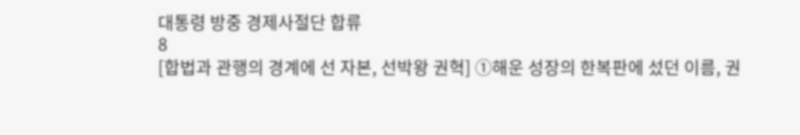대통령 방중 경제사절단 합류
8
[합법과 관행의 경계에 선 자본, 선박왕 권혁] ①해운 성장의 한복판에 섰던 이름, 권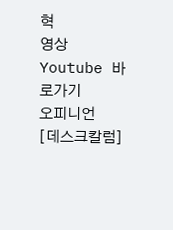혁
영상
Youtube 바로가기
오피니언
[데스크칼럼]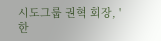시도그룹 권혁 회장, '한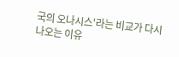국의 오나시스'라는 비교가 다시 나오는 이유